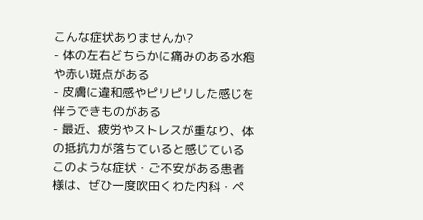こんな症状ありませんか?
- 体の左右どちらかに痛みのある水疱や赤い斑点がある
- 皮膚に違和感やピリピリした感じを伴うできものがある
- 最近、疲労やストレスが重なり、体の抵抗力が落ちていると感じている
このような症状・ご不安がある患者様は、ぜひ一度吹田くわた内科・ペ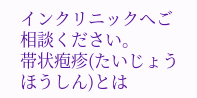インクリニックへご相談ください。
帯状疱疹(たいじょうほうしん)とは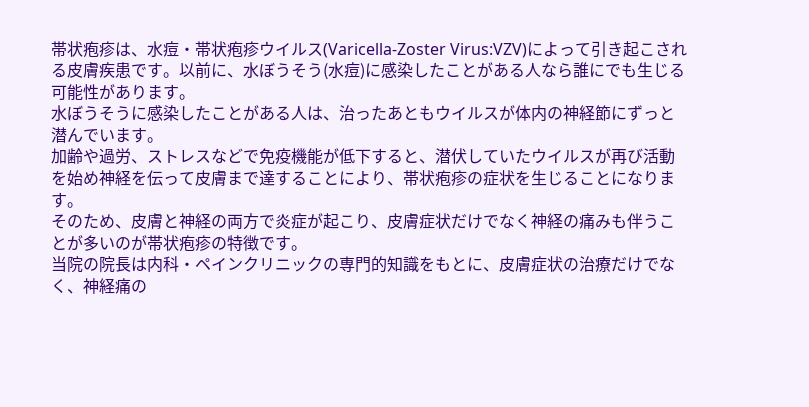帯状疱疹は、水痘・帯状疱疹ウイルス(Varicella-Zoster Virus:VZV)によって引き起こされる皮膚疾患です。以前に、水ぼうそう(水痘)に感染したことがある人なら誰にでも生じる可能性があります。
水ぼうそうに感染したことがある人は、治ったあともウイルスが体内の神経節にずっと潜んでいます。
加齢や過労、ストレスなどで免疫機能が低下すると、潜伏していたウイルスが再び活動を始め神経を伝って皮膚まで達することにより、帯状疱疹の症状を生じることになります。
そのため、皮膚と神経の両方で炎症が起こり、皮膚症状だけでなく神経の痛みも伴うことが多いのが帯状疱疹の特徴です。
当院の院長は内科・ペインクリニックの専門的知識をもとに、皮膚症状の治療だけでなく、神経痛の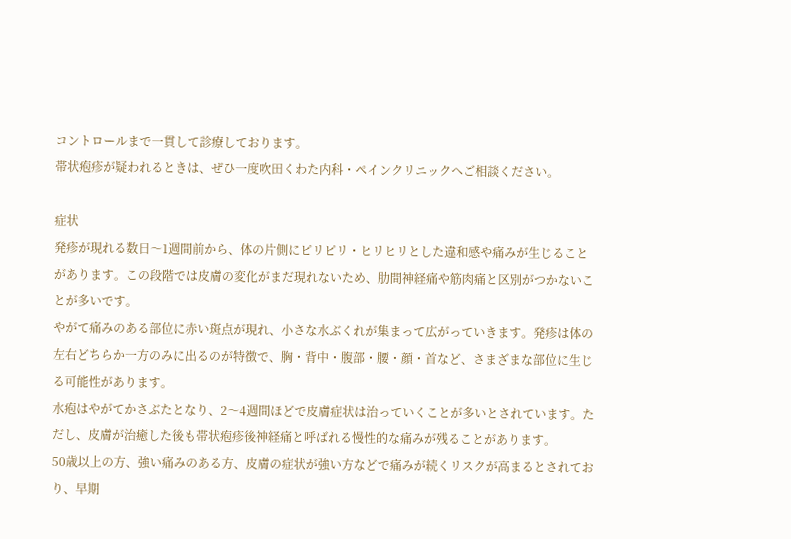コントロールまで一貫して診療しております。
帯状疱疹が疑われるときは、ぜひ一度吹田くわた内科・ペインクリニックへご相談ください。

症状
発疹が現れる数日〜1週間前から、体の片側にピリピリ・ヒリヒリとした違和感や痛みが生じることがあります。この段階では皮膚の変化がまだ現れないため、肋間神経痛や筋肉痛と区別がつかないことが多いです。
やがて痛みのある部位に赤い斑点が現れ、小さな水ぶくれが集まって広がっていきます。発疹は体の左右どちらか一方のみに出るのが特徴で、胸・背中・腹部・腰・顔・首など、さまざまな部位に生じる可能性があります。
水疱はやがてかさぶたとなり、2〜4週間ほどで皮膚症状は治っていくことが多いとされています。ただし、皮膚が治癒した後も帯状疱疹後神経痛と呼ばれる慢性的な痛みが残ることがあります。
50歳以上の方、強い痛みのある方、皮膚の症状が強い方などで痛みが続くリスクが高まるとされており、早期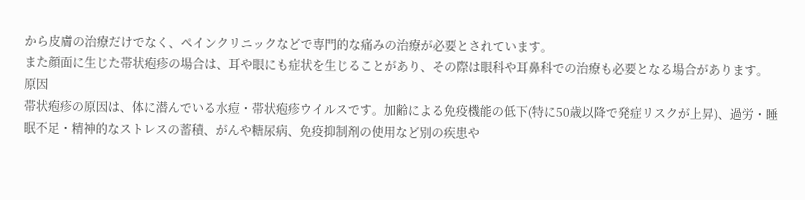から皮膚の治療だけでなく、ペインクリニックなどで専門的な痛みの治療が必要とされています。
また顔面に生じた帯状疱疹の場合は、耳や眼にも症状を生じることがあり、その際は眼科や耳鼻科での治療も必要となる場合があります。
原因
帯状疱疹の原因は、体に潜んでいる水痘・帯状疱疹ウイルスです。加齢による免疫機能の低下(特に50歳以降で発症リスクが上昇)、過労・睡眠不足・精神的なストレスの蓄積、がんや糖尿病、免疫抑制剤の使用など別の疾患や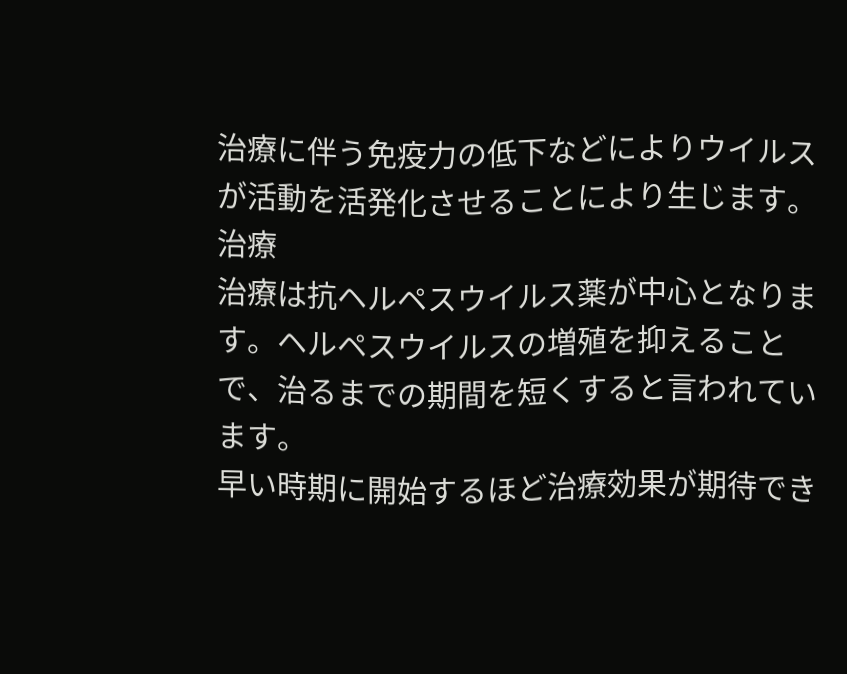治療に伴う免疫力の低下などによりウイルスが活動を活発化させることにより生じます。
治療
治療は抗ヘルペスウイルス薬が中心となります。ヘルペスウイルスの増殖を抑えることで、治るまでの期間を短くすると言われています。
早い時期に開始するほど治療効果が期待でき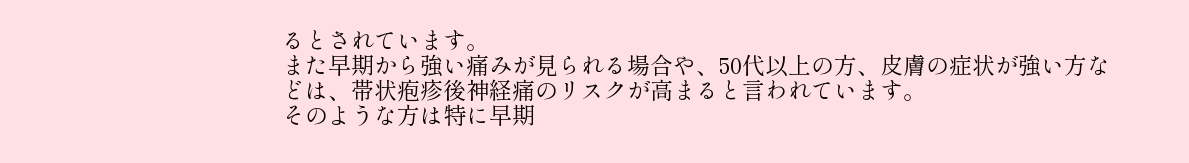るとされています。
また早期から強い痛みが見られる場合や、50代以上の方、皮膚の症状が強い方などは、帯状疱疹後神経痛のリスクが高まると言われています。
そのような方は特に早期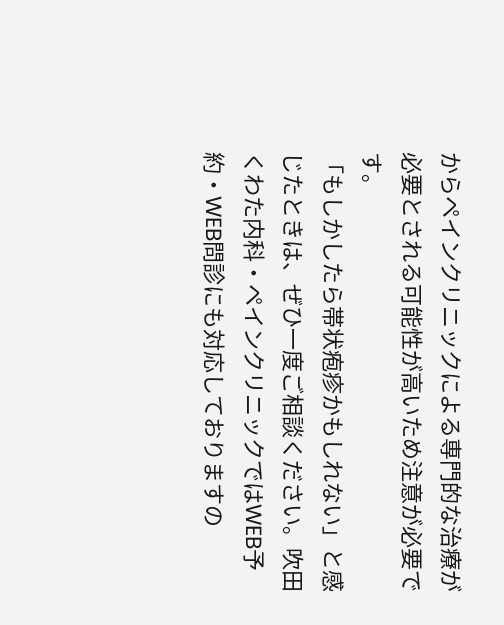からペインクリニックによる専門的な治療が必要とされる可能性が高いため注意が必要です。
「もしかしたら帯状疱疹かもしれない」と感じたときは、ぜひ一度ご相談ください。吹田くわた内科・ペインクリニックではWEB予約・WEB問診にも対応しておりますの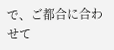で、ご都合に合わせて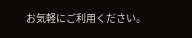お気軽にご利用ください。